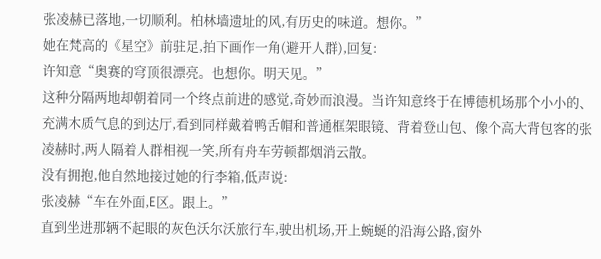张凌赫已落地,一切顺利。柏林墙遗址的风,有历史的味道。想你。”
她在梵高的《星空》前驻足,拍下画作一角(避开人群),回复:
许知意“奥赛的穹顶很漂亮。也想你。明天见。”
这种分隔两地却朝着同一个终点前进的感觉,奇妙而浪漫。当许知意终于在博德机场那个小小的、充满木质气息的到达厅,看到同样戴着鸭舌帽和普通框架眼镜、背着登山包、像个高大背包客的张凌赫时,两人隔着人群相视一笑,所有舟车劳顿都烟消云散。
没有拥抱,他自然地接过她的行李箱,低声说:
张凌赫“车在外面,E区。跟上。”
直到坐进那辆不起眼的灰色沃尔沃旅行车,驶出机场,开上蜿蜒的沿海公路,窗外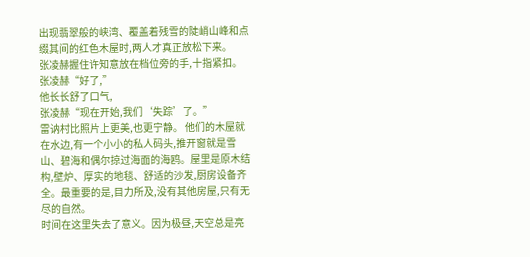出现翡翠般的峡湾、覆盖着残雪的陡峭山峰和点缀其间的红色木屋时,两人才真正放松下来。
张凌赫握住许知意放在档位旁的手,十指紧扣。
张凌赫“好了,”
他长长舒了口气,
张凌赫“现在开始,我们‘失踪’了。”
雷讷村比照片上更美,也更宁静。 他们的木屋就在水边,有一个小小的私人码头,推开窗就是雪山、碧海和偶尔掠过海面的海鸥。屋里是原木结构,壁炉、厚实的地毯、舒适的沙发,厨房设备齐全。最重要的是,目力所及,没有其他房屋,只有无尽的自然。
时间在这里失去了意义。因为极昼,天空总是亮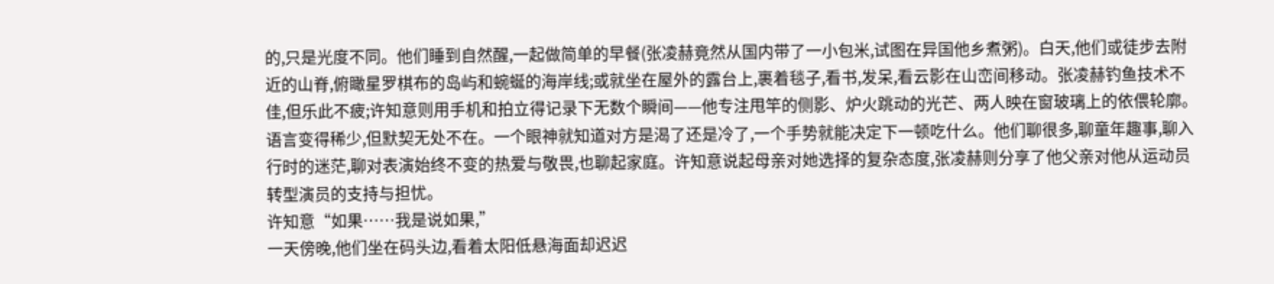的,只是光度不同。他们睡到自然醒,一起做简单的早餐(张凌赫竟然从国内带了一小包米,试图在异国他乡煮粥)。白天,他们或徒步去附近的山脊,俯瞰星罗棋布的岛屿和蜿蜒的海岸线;或就坐在屋外的露台上,裹着毯子,看书,发呆,看云影在山峦间移动。张凌赫钓鱼技术不佳,但乐此不疲;许知意则用手机和拍立得记录下无数个瞬间——他专注甩竿的侧影、炉火跳动的光芒、两人映在窗玻璃上的依偎轮廓。
语言变得稀少,但默契无处不在。一个眼神就知道对方是渴了还是冷了,一个手势就能决定下一顿吃什么。他们聊很多,聊童年趣事,聊入行时的迷茫,聊对表演始终不变的热爱与敬畏,也聊起家庭。许知意说起母亲对她选择的复杂态度,张凌赫则分享了他父亲对他从运动员转型演员的支持与担忧。
许知意“如果……我是说如果,”
一天傍晚,他们坐在码头边,看着太阳低悬海面却迟迟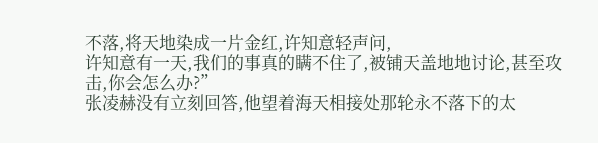不落,将天地染成一片金红,许知意轻声问,
许知意有一天,我们的事真的瞒不住了,被铺天盖地地讨论,甚至攻击,你会怎么办?”
张凌赫没有立刻回答,他望着海天相接处那轮永不落下的太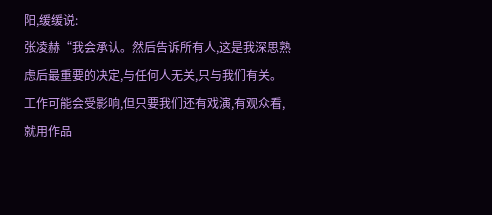阳,缓缓说:
张凌赫“我会承认。然后告诉所有人,这是我深思熟虑后最重要的决定,与任何人无关,只与我们有关。工作可能会受影响,但只要我们还有戏演,有观众看,就用作品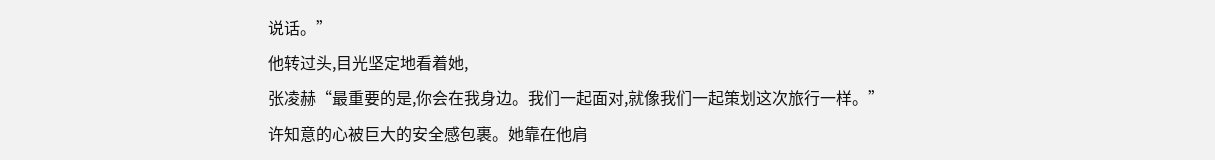说话。”
他转过头,目光坚定地看着她,
张凌赫“最重要的是,你会在我身边。我们一起面对,就像我们一起策划这次旅行一样。”
许知意的心被巨大的安全感包裹。她靠在他肩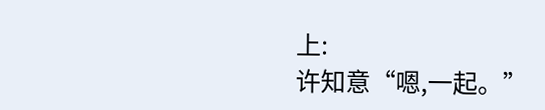上:
许知意“嗯,一起。”